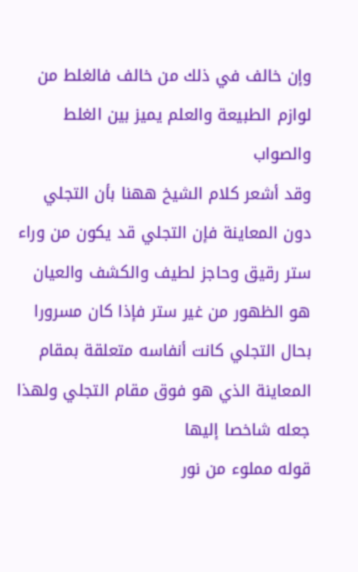وإن خالف في ذلك من خالف فالغلط من لوازم الطبيعة والعلم يميز بين الغلط والصواب
وقد أشعر كلام الشيخ ههنا بأن التجلي دون المعاينة فإن التجلي قد يكون من وراء ستر رقيق وحاجز لطيف والكشف والعيان هو الظهور من غير ستر فإذا كان مسرورا بحال التجلي كانت أنفاسه متعلقة بمقام المعاينة الذي هو فوق مقام التجلي ولهذا جعله شاخصا إليها
قوله مملوء من نور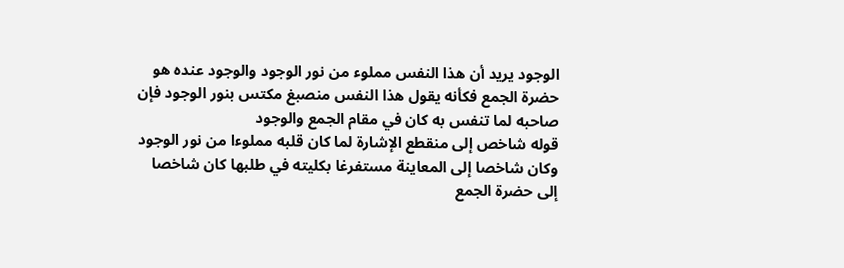الوجود يريد أن هذا النفس مملوء من نور الوجود والوجود عنده هو حضرة الجمع فكأنه يقول هذا النفس منصبغ مكتس بنور الوجود فإن صاحبه لما تنفس به كان في مقام الجمع والوجود
قوله شاخص إلى منقطع الإشارة لما كان قلبه مملوءا من نور الوجود وكان شاخصا إلى المعاينة مستفرغا بكليته في طلبها كان شاخصا إلى حضرة الجمع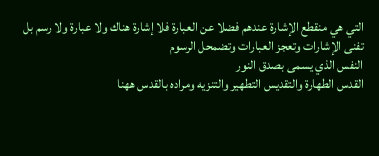التي هي منقطع الإشارة عندهم فضلا عن العبارة فلا إشارة هناك ولا عبارة ولا رسم بل تفنى الإشارات وتعجز العبارات وتضمحل الرسوم
النفس الذي يسمى بصدق النور
القدس الطهارة والتقديس التطهير والتنزيه ومراده بالقدس ههنا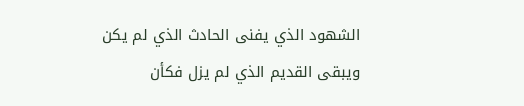الشهود الذي يفنى الحادث الذي لم يكن ويبقى القديم الذي لم يزل فكأن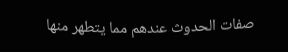صفات الحدوث عندهم مما يتطهر منها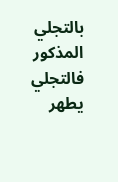بالتجلي المذكور فالتجلي يطهر